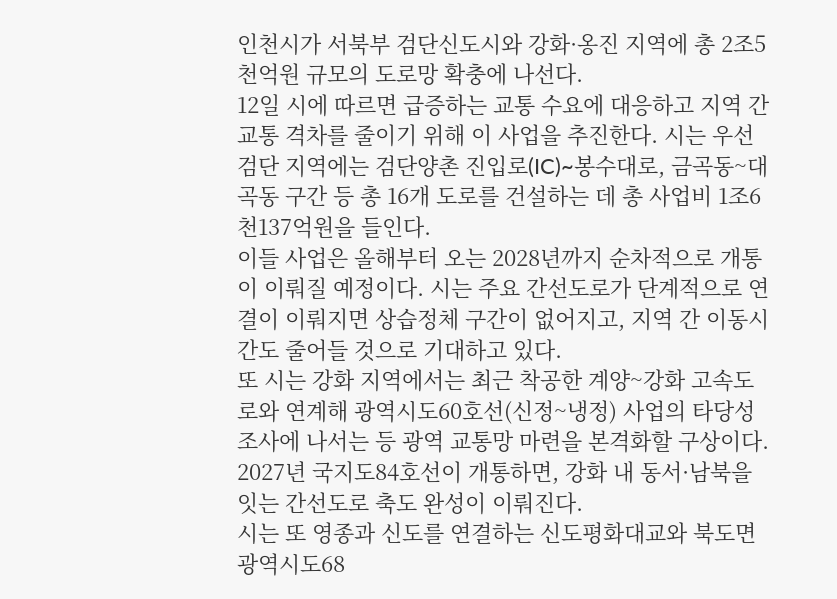인천시가 서북부 검단신도시와 강화·옹진 지역에 총 2조5천억원 규모의 도로망 확충에 나선다.
12일 시에 따르면 급증하는 교통 수요에 대응하고 지역 간 교통 격차를 줄이기 위해 이 사업을 추진한다. 시는 우선 검단 지역에는 검단양촌 진입로(IC)~봉수대로, 금곡동~대곡동 구간 등 총 16개 도로를 건설하는 데 총 사업비 1조6천137억원을 들인다.
이들 사업은 올해부터 오는 2028년까지 순차적으로 개통이 이뤄질 예정이다. 시는 주요 간선도로가 단계적으로 연결이 이뤄지면 상습정체 구간이 없어지고, 지역 간 이동시간도 줄어들 것으로 기대하고 있다.
또 시는 강화 지역에서는 최근 착공한 계양~강화 고속도로와 연계해 광역시도60호선(신정~냉정) 사업의 타당성 조사에 나서는 등 광역 교통망 마련을 본격화할 구상이다. 2027년 국지도84호선이 개통하면, 강화 내 동서·남북을 잇는 간선도로 축도 완성이 이뤄진다.
시는 또 영종과 신도를 연결하는 신도평화대교와 북도면 광역시도68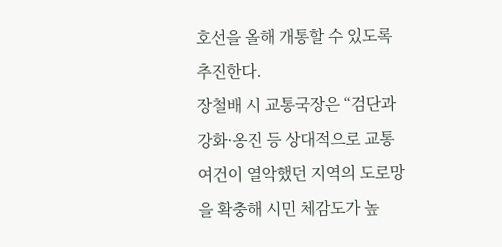호선을 올해 개통할 수 있도록 추진한다.
장철배 시 교통국장은 “검단과 강화·옹진 등 상대적으로 교통 여건이 열악했던 지역의 도로망을 확충해 시민 체감도가 높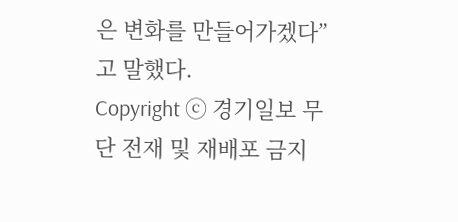은 변화를 만들어가겠다”고 말했다.
Copyright ⓒ 경기일보 무단 전재 및 재배포 금지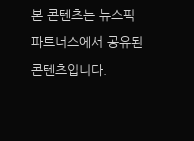본 콘텐츠는 뉴스픽 파트너스에서 공유된 콘텐츠입니다.